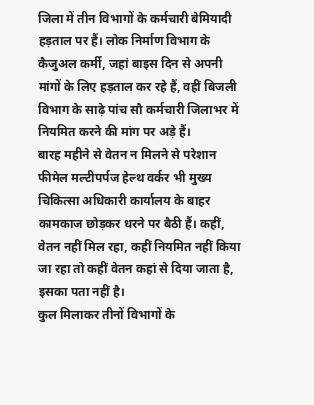जिला में तीन विभागों के कर्मचारी बेमियादी हड़ताल पर हैं। लोक निर्माण विभाग के कैजुअल कर्मी, जहां बाइस दिन से अपनी मांगों के लिए हड़ताल कर रहे हैं, वहीं बिजली विभाग के साढ़े पांच सौ कर्मचारी जिलाभर में नियमित करने की मांग पर अड़े हैं।
बारह महीने से वेतन न मिलने से परेशान फीमेल मल्टीपर्पज हेल्थ वर्कर भी मुख्य चिकित्सा अधिकारी कार्यालय के बाहर कामकाज छोड़कर धरने पर बैठी हैं। कहीं, वेतन नहीं मिल रहा, कहीं नियमित नहीं किया जा रहा तो कहीं वेतन कहां से दिया जाता है, इसका पता नहीं है।
कुल मिलाकर तीनों विभागों के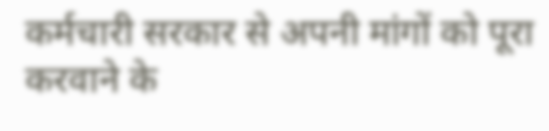कर्मचारी सरकार से अपनी मांगों को पूरा करवाने के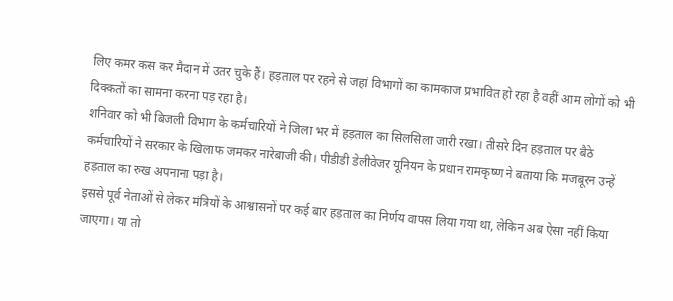लिए कमर कस कर मैदान में उतर चुके हैं। हड़ताल पर रहने से जहां विभागों का कामकाज प्रभावित हो रहा है वहीं आम लोगों को भी दिक्कतों का सामना करना पड़ रहा है।
शनिवार को भी बिजली विभाग के कर्मचारियों ने जिला भर में हड़ताल का सिलसिला जारी रखा। तीसरे दिन हड़ताल पर बैठे कर्मचारियों ने सरकार के खिलाफ जमकर नारेबाजी की। पीडीडी डेलीवेजर यूनियन के प्रधान रामकृष्ण ने बताया कि मजबूरन उन्हें हड़ताल का रुख अपनाना पड़ा है।
इससे पूर्व नेताओं से लेकर मंत्रियों के आश्वासनों पर कई बार हड़ताल का निर्णय वापस लिया गया था, लेकिन अब ऐसा नहीं किया जाएगा। या तो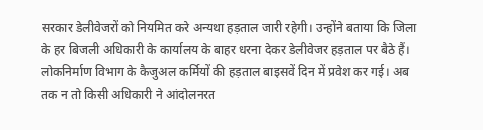सरकार डेलीवेजरों को नियमित करे अन्यथा हड़ताल जारी रहेगी। उन्होंने बताया कि जिला के हर बिजली अधिकारी के कार्यालय के बाहर धरना देकर डेलीवेजर हड़ताल पर बैठे हैं।
लोकनिर्माण विभाग के कैजुअल कर्मियों की हड़ताल बाइसवें दिन में प्रवेश कर गई। अब तक न तो किसी अधिकारी ने आंदोलनरत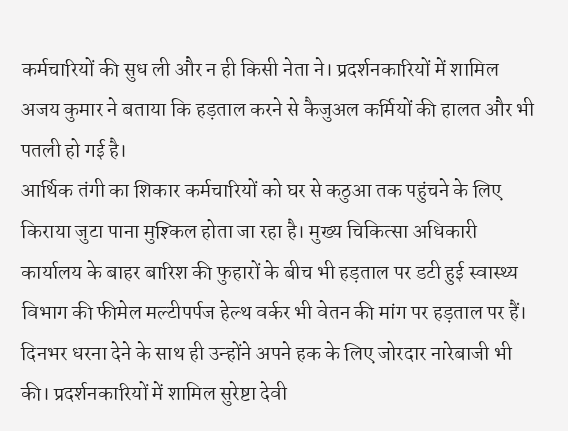कर्मचारियों की सुध ली और न ही किसी नेता ने। प्रदर्शनकारियों में शामिल अजय कुमार ने बताया कि हड़ताल करने से कैजुअल कर्मियों की हालत और भी पतली हो गई है।
आर्थिक तंगी का शिकार कर्मचारियों को घर से कठुआ तक पहुंचने के लिए किराया जुटा पाना मुश्किल होता जा रहा है। मुख्य चिकित्सा अधिकारी कार्यालय के बाहर बारिश की फुहारों के बीच भी हड़ताल पर डटी हुई स्वास्थ्य विभाग की फीमेल मल्टीपर्पज हेल्थ वर्कर भी वेतन की मांग पर हड़ताल पर हैं।
दिनभर धरना देने के साथ ही उन्होंने अपने हक के लिए जोरदार नारेबाजी भी की। प्रदर्शनकारियों में शामिल सुरेष्टा देवी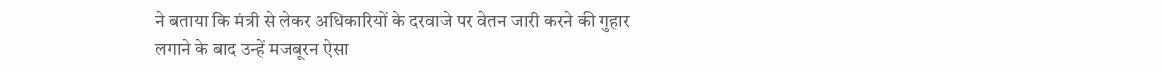ने बताया कि मंत्री से लेकर अधिकारियों के दरवाजे पर वेतन जारी करने की गुहार लगाने के बाद उन्हें मजबूरन ऐसा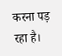करना पड़ रहा है।